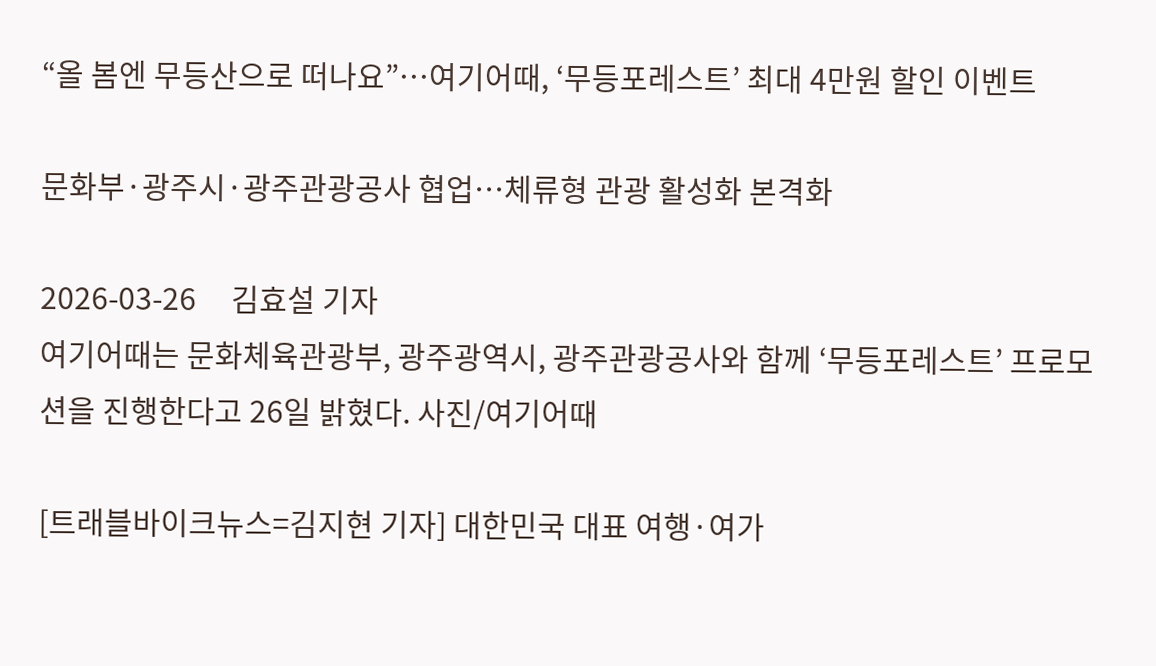“올 봄엔 무등산으로 떠나요”…여기어때, ‘무등포레스트’ 최대 4만원 할인 이벤트

문화부·광주시·광주관광공사 협업…체류형 관광 활성화 본격화

2026-03-26     김효설 기자
여기어때는 문화체육관광부, 광주광역시, 광주관광공사와 함께 ‘무등포레스트’ 프로모션을 진행한다고 26일 밝혔다. 사진/여기어때

[트래블바이크뉴스=김지현 기자] 대한민국 대표 여행·여가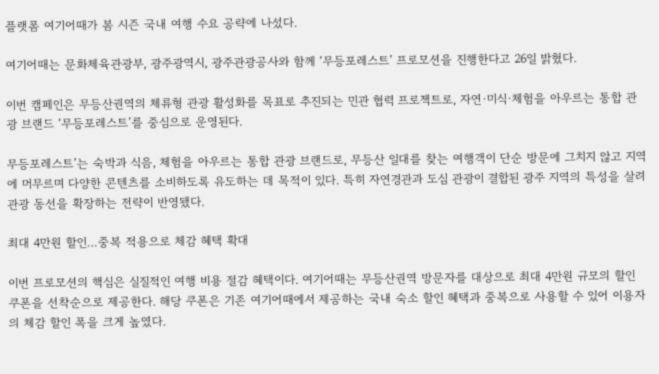플랫폼 여기어때가 봄 시즌 국내 여행 수요 공략에 나섰다.

여기어때는 문화체육관광부, 광주광역시, 광주관광공사와 함께 ‘무등포레스트’ 프로모션을 진행한다고 26일 밝혔다.

이번 캠페인은 무등산권역의 체류형 관광 활성화를 목표로 추진되는 민관 협력 프로젝트로, 자연·미식·체험을 아우르는 통합 관광 브랜드 ‘무등포레스트’를 중심으로 운영된다.

무등포레스트’는 숙박과 식음, 체험을 아우르는 통합 관광 브랜드로, 무등산 일대를 찾는 여행객이 단순 방문에 그치지 않고 지역에 머무르며 다양한 콘텐츠를 소비하도록 유도하는 데 목적이 있다. 특히 자연경관과 도심 관광이 결합된 광주 지역의 특성을 살려 관광 동선을 확장하는 전략이 반영됐다.

최대 4만원 할인…중복 적용으로 체감 혜택 확대

이번 프로모션의 핵심은 실질적인 여행 비용 절감 혜택이다. 여기어때는 무등산권역 방문자를 대상으로 최대 4만원 규모의 할인 쿠폰을 선착순으로 제공한다. 해당 쿠폰은 기존 여기어때에서 제공하는 국내 숙소 할인 혜택과 중복으로 사용할 수 있어 이용자의 체감 할인 폭을 크게 높였다.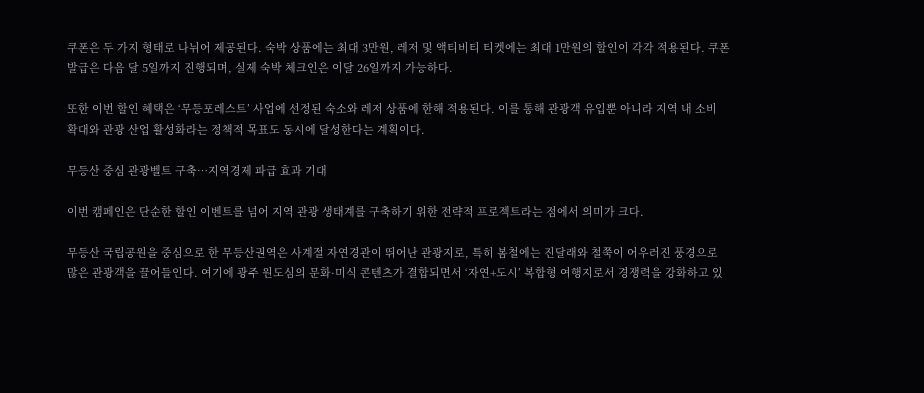쿠폰은 두 가지 형태로 나뉘어 제공된다. 숙박 상품에는 최대 3만원, 레저 및 액티비티 티켓에는 최대 1만원의 할인이 각각 적용된다. 쿠폰 발급은 다음 달 5일까지 진행되며, 실제 숙박 체크인은 이달 26일까지 가능하다.

또한 이번 할인 혜택은 ‘무등포레스트’ 사업에 선정된 숙소와 레저 상품에 한해 적용된다. 이를 통해 관광객 유입뿐 아니라 지역 내 소비 확대와 관광 산업 활성화라는 정책적 목표도 동시에 달성한다는 계획이다.

무등산 중심 관광벨트 구축…지역경제 파급 효과 기대

이번 캠페인은 단순한 할인 이벤트를 넘어 지역 관광 생태계를 구축하기 위한 전략적 프로젝트라는 점에서 의미가 크다.

무등산 국립공원을 중심으로 한 무등산권역은 사계절 자연경관이 뛰어난 관광지로, 특히 봄철에는 진달래와 철쭉이 어우러진 풍경으로 많은 관광객을 끌어들인다. 여기에 광주 원도심의 문화·미식 콘텐츠가 결합되면서 ‘자연+도시’ 복합형 여행지로서 경쟁력을 강화하고 있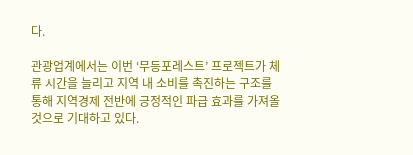다.

관광업계에서는 이번 ‘무등포레스트’ 프로젝트가 체류 시간을 늘리고 지역 내 소비를 촉진하는 구조를 통해 지역경제 전반에 긍정적인 파급 효과를 가져올 것으로 기대하고 있다.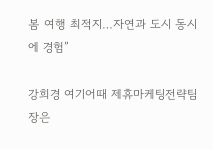봄 여행 최적지…자연과 도시 동시에 경험”

강희경 여기어때 제휴마케팅전략팀장은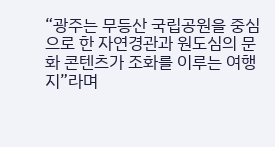“광주는 무등산 국립공원을 중심으로 한 자연경관과 원도심의 문화 콘텐츠가 조화를 이루는 여행지”라며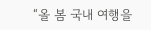“올 봄 국내 여행을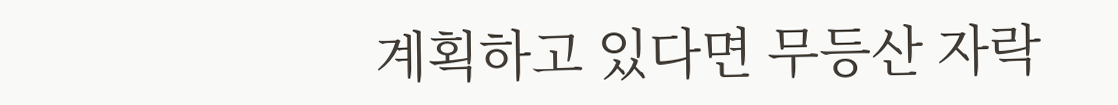계획하고 있다면 무등산 자락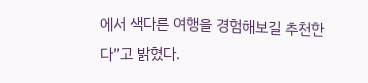에서 색다른 여행을 경험해보길 추천한다”고 밝혔다.